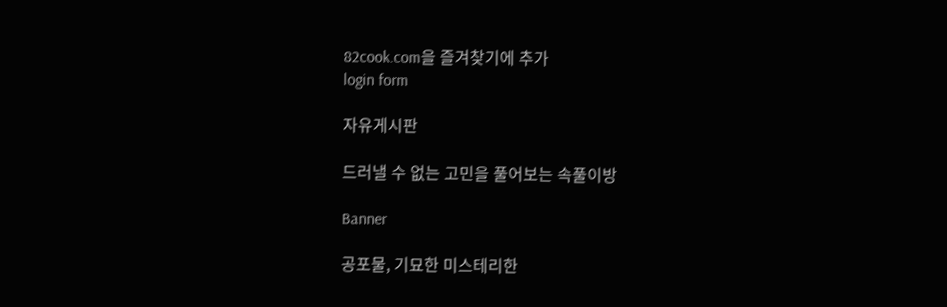82cook.com을 즐겨찾기에 추가
login form

자유게시판

드러낼 수 없는 고민을 풀어보는 속풀이방

Banner

공포물, 기묘한 미스테리한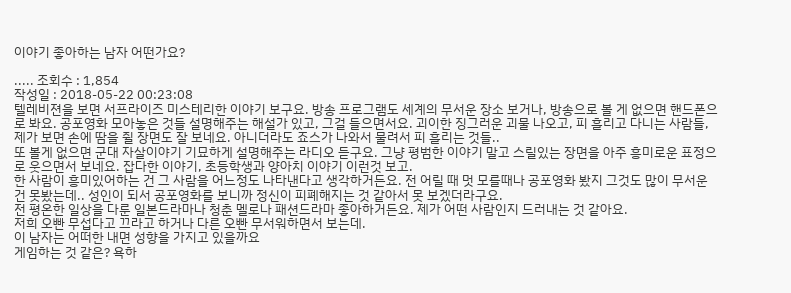이야기 좋아하는 남자 어떤가요?

..... 조회수 : 1,854
작성일 : 2018-05-22 00:23:08
텔레비젼을 보면 서프라이즈 미스테리한 이야기 보구요. 방송 프로그램도 세계의 무서운 장소 보거나, 방송으로 볼 게 없으면 핸드폰으로 봐요. 공포영화 모아놓은 것들 설명해주는 해설가 있고, 그걸 들으면서요. 괴이한 징그러운 괴물 나오고, 피 흘리고 다니는 사람들, 제가 보면 손에 땀을 쥘 장면도 잘 보네요. 아니더라도 죠스가 나와서 물려서 피 흘리는 것들..
또 볼게 없으면 군대 자살이야기 기묘하게 설명해주는 라디오 듣구요. 그냥 평범한 이야기 말고 스릴있는 장면을 아주 흥미로운 표정으로 웃으면서 보네요. 잡다한 이야기, 초등학생과 양아치 이야기 이런것 보고.
한 사람이 흥미있어하는 건 그 사람을 어느정도 나타낸다고 생각하거든요. 전 어릴 때 멋 모를때나 공포영화 봤지 그것도 많이 무서운 건 못봤는데.. 성인이 되서 공포영화를 보니까 정신이 피폐해지는 것 같아서 못 보겠더라구요.
전 평온한 일상을 다룬 일본드라마나 청춘 멜로나 패션드라마 좋아하거든요. 제가 어떤 사람인지 드러내는 것 같아요.
저희 오빤 무섭다고 끄라고 하거나 다른 오빤 무서워하면서 보는데.
이 남자는 어떠한 내면 성향을 가지고 있을까요
게임하는 것 같은? 욕하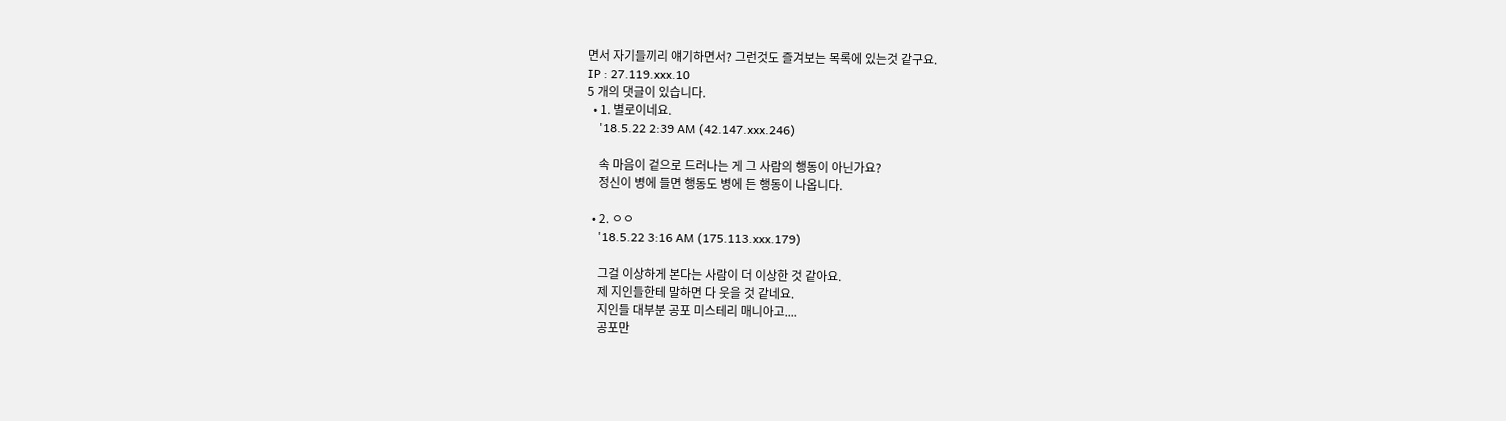면서 자기들끼리 얘기하면서? 그런것도 즐겨보는 목록에 있는것 같구요.
IP : 27.119.xxx.10
5 개의 댓글이 있습니다.
  • 1. 별로이네요.
    '18.5.22 2:39 AM (42.147.xxx.246)

    속 마음이 겉으로 드러나는 게 그 사람의 행동이 아닌가요?
    정신이 병에 들면 행동도 병에 든 행동이 나옵니다.

  • 2. ㅇㅇ
    '18.5.22 3:16 AM (175.113.xxx.179)

    그걸 이상하게 본다는 사람이 더 이상한 것 같아요.
    제 지인들한테 말하면 다 웃을 것 같네요.
    지인들 대부분 공포 미스테리 매니아고....
    공포만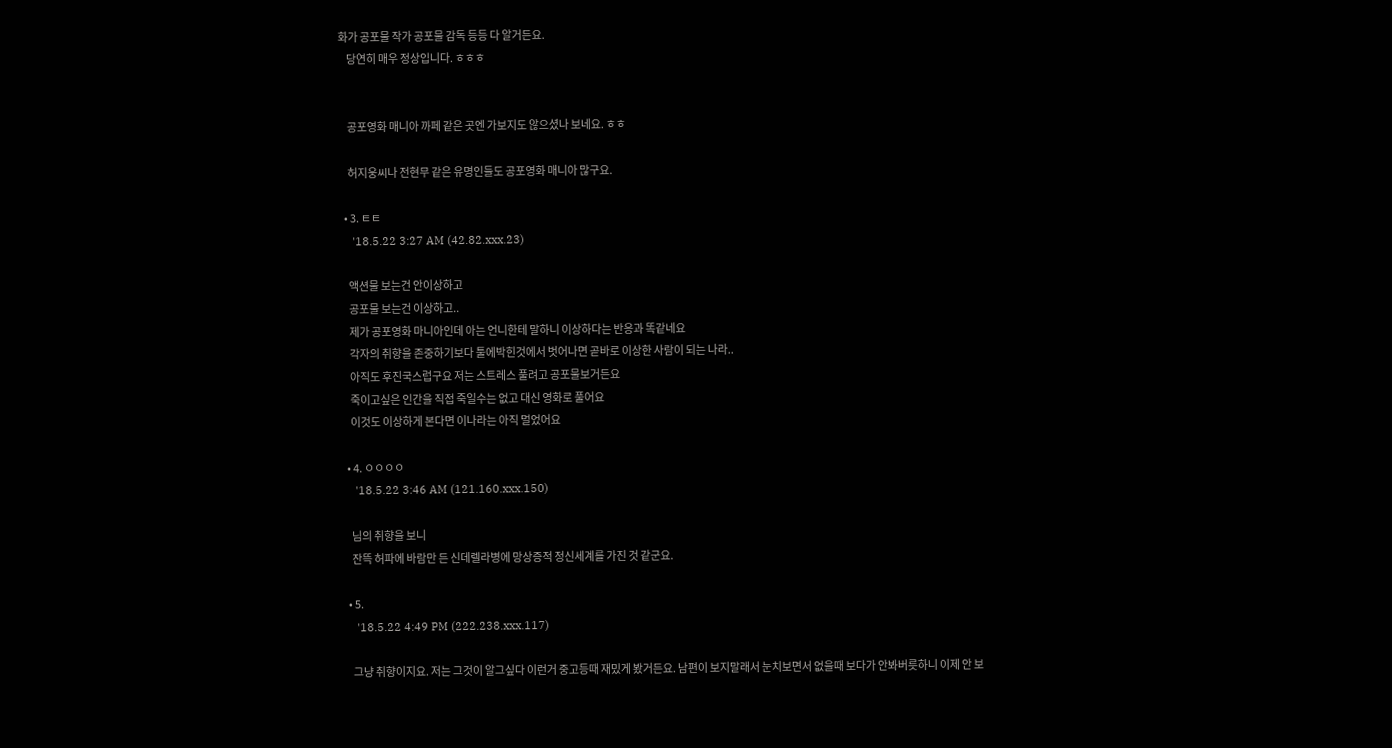화가 공포물 작가 공포물 감독 등등 다 알거든요.
    당연히 매우 정상입니다. ㅎㅎㅎ


    공포영화 매니아 까페 같은 곳엔 가보지도 않으셨나 보네요. ㅎㅎ

    허지웅씨나 전현무 같은 유명인들도 공포영화 매니아 많구요.

  • 3. ㅌㅌ
    '18.5.22 3:27 AM (42.82.xxx.23)

    액션물 보는건 안이상하고
    공포물 보는건 이상하고..
    제가 공포영화 마니아인데 아는 언니한테 말하니 이상하다는 반응과 똑같네요
    각자의 취향을 존중하기보다 툴에박힌것에서 벗어나면 곧바로 이상한 사람이 되는 나라..
    아직도 후진국스럽구요 저는 스트레스 풀려고 공포물보거든요
    죽이고싶은 인간을 직접 죽일수는 없고 대신 영화로 풀어요
    이것도 이상하게 본다면 이나라는 아직 멀었어요

  • 4. ㅇㅇㅇㅇ
    '18.5.22 3:46 AM (121.160.xxx.150)

    님의 취향을 보니
    잔뜩 허파에 바람만 든 신데렐라병에 망상증적 정신세계를 가진 것 같군요.

  • 5.
    '18.5.22 4:49 PM (222.238.xxx.117)

    그냥 취향이지요. 저는 그것이 알그싶다 이런거 중고등때 재밌게 봤거든요. 남편이 보지말래서 눈치보면서 없을때 보다가 안봐버릇하니 이제 안 보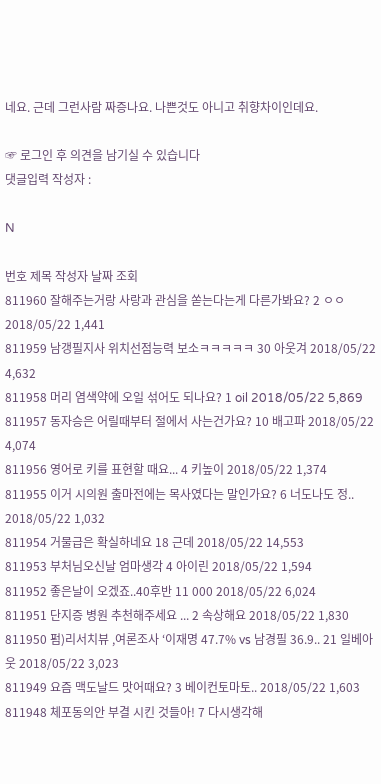네요. 근데 그런사람 짜증나요. 나쁜것도 아니고 취향차이인데요.

☞ 로그인 후 의견을 남기실 수 있습니다
댓글입력 작성자 :

N

번호 제목 작성자 날짜 조회
811960 잘해주는거랑 사랑과 관심을 쏟는다는게 다른가봐요? 2 ㅇㅇ 2018/05/22 1,441
811959 남갱필지사 위치선점능력 보소ㅋㅋㅋㅋㅋ 30 아웃겨 2018/05/22 4,632
811958 머리 염색약에 오일 섞어도 되나요? 1 oil 2018/05/22 5,869
811957 동자승은 어릴때부터 절에서 사는건가요? 10 배고파 2018/05/22 4,074
811956 영어로 키를 표현할 때요... 4 키높이 2018/05/22 1,374
811955 이거 시의원 출마전에는 목사였다는 말인가요? 6 너도나도 정.. 2018/05/22 1,032
811954 거물급은 확실하네요 18 근데 2018/05/22 14,553
811953 부처님오신날 엄마생각 4 아이린 2018/05/22 1,594
811952 좋은날이 오겠죠..40후반 11 000 2018/05/22 6,024
811951 단지증 병원 추천해주세요 ... 2 속상해요 2018/05/22 1,830
811950 펌)리서치뷰 ,여론조사 ‘이재명 47.7% vs 남경필 36.9.. 21 일베아웃 2018/05/22 3,023
811949 요즘 맥도날드 맛어때요? 3 베이컨토마토.. 2018/05/22 1,603
811948 체포동의안 부결 시킨 것들아! 7 다시생각해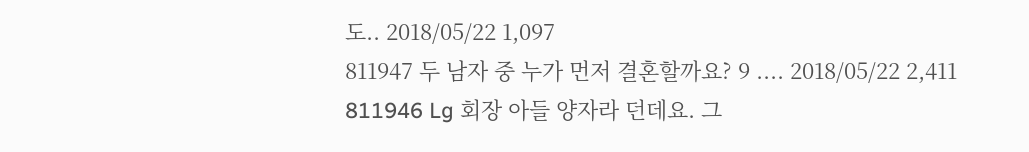도.. 2018/05/22 1,097
811947 두 남자 중 누가 먼저 결혼할까요? 9 .... 2018/05/22 2,411
811946 Lg 회장 아들 양자라 던데요. 그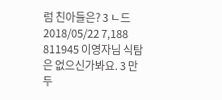럼 친아들은? 3 ㄴ드 2018/05/22 7,188
811945 이영자님 식탐은 없으신가봐요. 3 만두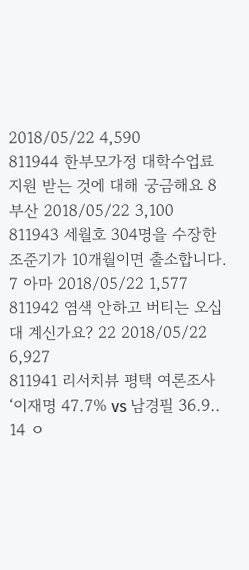2018/05/22 4,590
811944 한부모가정 대학수업료 지원 받는 것에 대해 궁금해요 8 부산 2018/05/22 3,100
811943 세월호 304명을 수장한 조준기가 10개월이면 출소합니다. 7 아마 2018/05/22 1,577
811942 염색 안하고 버티는 오십대 계신가요? 22 2018/05/22 6,927
811941 리서치뷰 평택 여론조사 ‘이재명 47.7% vs 남경필 36.9.. 14 ㅇ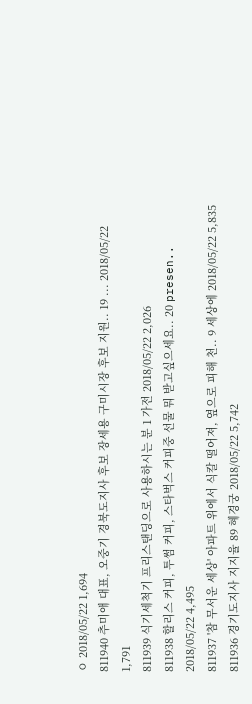ㅇ 2018/05/22 1,694
811940 추미애 대표, 오중기 경북도지사 후보 장세용 구미시장 후보 지원.. 19 ... 2018/05/22 1,791
811939 식기세척기 프리스탠딩으로 사용하시는 분 1 가전 2018/05/22 2,026
811938 할리스 커피, 투썸 커피, 스타벅스 커피중 선물 뭐 받고싶으세요.. 20 presen.. 2018/05/22 4,495
811937 '참 무서운 세상' 아파트 위에서 식칼 떨어져, 옆으로 피해 천.. 9 세상에 2018/05/22 5,835
811936 경기도지사 지지율 89 혜경궁 2018/05/22 5,742